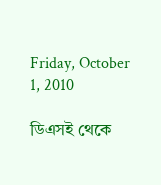Friday, October 1, 2010

ডিএসই থেকে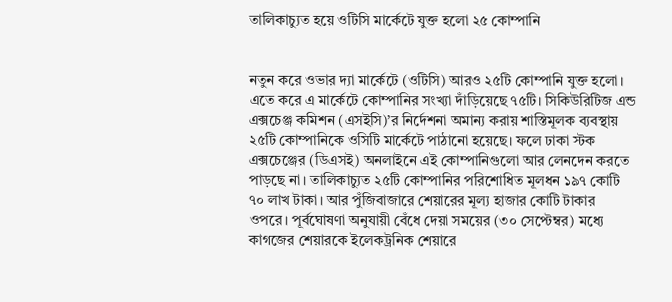তালিকাচ্যুত হয়ে ওটিসি মার্কেটে যুক্ত হলো ২৫ কোম্পানি


নতুন করে ওভার দ্যা মার্কেটে (ওটিসি) আরও ২৫টি কোম্পানি যুক্ত হলো। এতে করে এ মার্কেটে কোম্পানির সংখ্যা দাঁড়িয়েছে ৭৫টি। সিকিউরিটিজ এন্ড এক্সচেঞ্জ কমিশন (এসইসি)’র নির্দেশনা অমান্য করায় শাস্তিমূলক ব্যবস্থায় ২৫টি কোম্পানিকে ওসিটি মার্কেটে পাঠানো হয়েছে। ফলে ঢাকা স্টক এক্সচেঞ্জের (ডিএসই) অনলাইনে এই কোম্পানিগুলো আর লেনদেন করতে পাড়ছে না। তালিকাচ্যুত ২৫টি কোম্পানির পরিশোধিত মূলধন ১৯৭ কোটি ৭০ লাখ টাকা। আর পুঁজিবাজারে শেয়ারের মূল্য হাজার কোটি টাকার ওপরে। পূর্বঘোষণা অনুযায়ী বেঁধে দেয়া সময়ের (৩০ সেপ্টেম্বর) মধ্যে কাগজের শেয়ারকে ইলেকট্রনিক শেয়ারে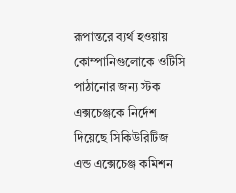রূপান্তরে ব্যর্থ হওয়ায় কোম্পানিগুলোকে ওটিসি পাঠানোর জন্য স্টক এক্সচেঞ্জকে নির্দেশ দিয়েছে সিকিউরিটিজ এন্ড এক্সেচেঞ্জ কমিশন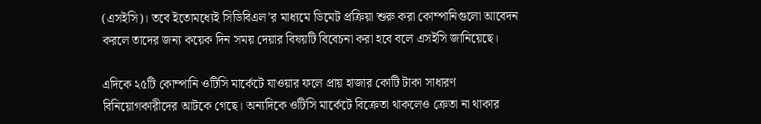(এসইসি)। তবে ইতোমধ্যেই সিডিবিএল’র মাধ্যমে ডিমেট প্রক্রিয়া শুরু করা কোম্পানিগুলো আবেদন করলে তাদের জন্য কয়েক দিন সময় দেয়ার বিষয়টি বিবেচনা করা হবে বলে এসইসি জানিয়েছে।

এদিকে ২৫টি কোম্পানি ওটিসি মার্কেটে যাওয়ার ফলে প্রায় হাজার কোটি টাকা সাধারণ বিনিয়োগকারীদের আটকে গেছে। অন্যদিকে ওটিসি মার্কেটে বিক্রেতা থাকলেও ক্রেতা না থাকার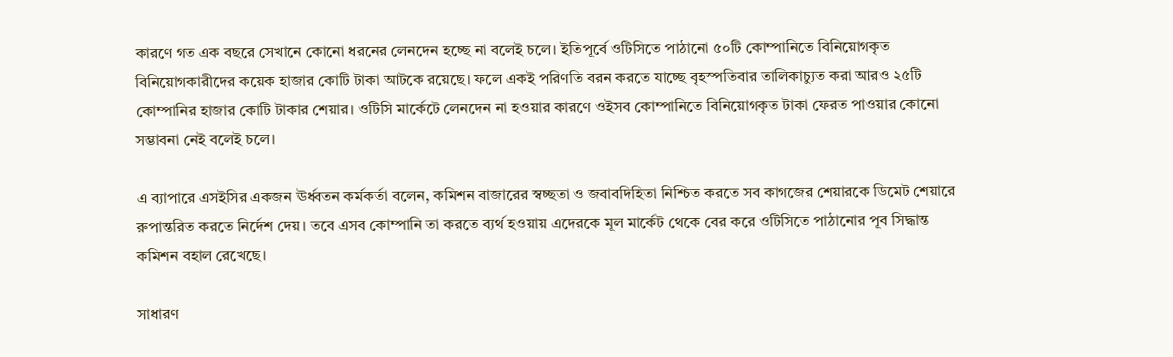কারণে গত এক বছরে সেখানে কোনো ধরনের লেনদেন হচ্ছে না বলেই চলে। ইতিপূর্বে ওটিসিতে পাঠানো ৫০টি কোম্পানিতে বিনিয়োগকৃত বিনিয়োগকারীদের কয়েক হাজার কোটি টাকা আটকে রয়েছে। ফলে একই পরিণতি বরন করতে যাচ্ছে বৃহস্পতিবার তালিকাচ্যুত করা আরও ২৫টি কোম্পানির হাজার কোটি টাকার শেয়ার। ওটিসি মার্কেটে লেনদেন না হওয়ার কারণে ওইসব কোম্পানিতে বিনিয়োগকৃত টাকা ফেরত পাওয়ার কোনো সম্ভাবনা নেই বলেই চলে।

এ ব্যাপারে এসইসির একজন ঊর্ধ্বতন কর্মকর্তা বলেন, কমিশন বাজারের স্বচ্ছতা ও জবাবদিহিতা নিশ্চিত করতে সব কাগজের শেয়ারকে ডিমেট শেয়ারে রুপান্তরিত করতে নির্দেশ দেয়। তবে এসব কোম্পানি তা করতে ব্যর্থ হওয়ায় এদেরকে মূল মার্কেট থেকে বের করে ওটিসিতে পাঠানোর পূব সিদ্ধান্ত কমিশন বহাল রেখেছে।

সাধারণ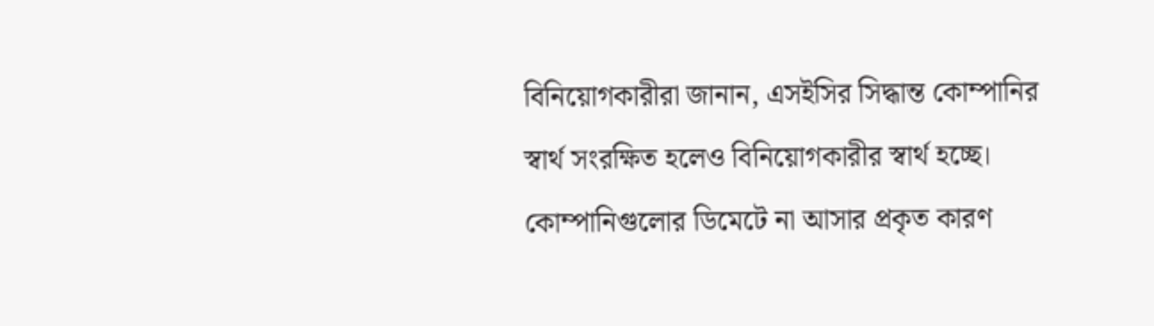বিনিয়োগকারীরা জানান, এসইসির সিদ্ধান্ত কোম্পানির স্বার্থ সংরক্ষিত হলেও বিনিয়োগকারীর স্বার্থ হচ্ছে। কোম্পানিগুলোর ডিমেটে না আসার প্রকৃত কারণ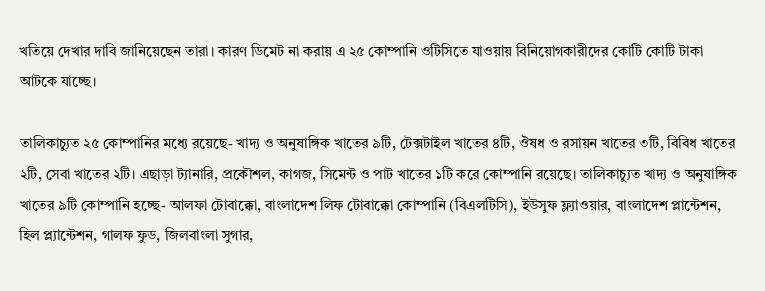খতিয়ে দেখার দাবি জানিয়েছেন তারা। কারণ ডিমেট না করায় এ ২৫ কোম্পানি ওটিসিতে যাওয়ায় বিনিয়োগকারীদের কোটি কোটি টাকা আটকে যাচ্ছে।

তালিকাচ্যুত ২৫ কোম্পানির মধ্যে রয়েছে- খাদ্য ও অনুষাঙ্গিক খাতের ৯টি, টেক্সটাইল খাতের ৪টি, ঔষধ ও রসায়ন খাতের ৩টি, বিবিধ খাতের ২টি, সেবা খাতের ২টি। এছাড়া ট্যানারি, প্রকৌশল, কাগজ, সিমেন্ট ও পাট খাতের ১টি করে কোম্পানি রয়েছে। তালিকাচ্যুত খাদ্য ও অনুষাঙ্গিক খাতের ৯টি কোম্পানি হচ্ছে- আলফা টোবাক্কো, বাংলাদেশ লিফ টোবাক্কো কোম্পানি (বিএলটিসি), ইউসুফ ফ্ল্যাওয়ার, বাংলাদেশ প্লান্টেশন, হিল প্ল্যান্টেশন, গালফ ফুড, জিলবাংলা সুগার,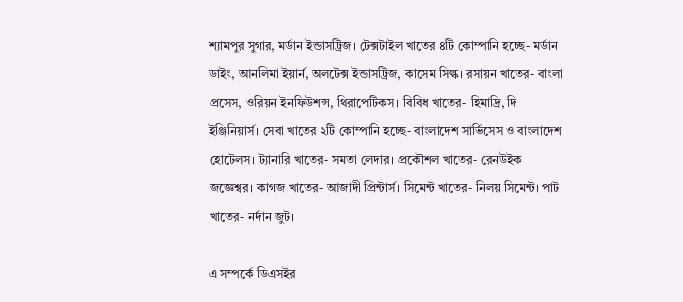শ্যামপুর সুগার, মর্ডান ইন্ডাসট্রিজ। টেক্সটাইল খাতের ৪টি কোম্পানি হচ্ছে- মর্ডান ডাইং, আনলিমা ইয়ার্ন, অলটেক্স ইন্ডাসট্রিজ, কাসেম সিল্ক। রসায়ন খাতের- বাংলা প্রসেস, ওরিয়ন ইনফিউশন্স, থিরাপেটিকস। বিবিধ খাতের- হিমাদ্রি, দি ইঞ্জিনিয়ার্স। সেবা খাতের ২টি কোম্পানি হচ্ছে- বাংলাদেশ সার্ভিসেস ও বাংলাদেশ হোটেলস। ট্যানারি খাতের- সমতা লেদার। প্রকৌশল খাতের- রেনউইক জজ্ঞেশ্বর। কাগজ খাতের- আজাদী প্রিন্টার্স। সিমেন্ট খাতের- নিলয় সিমেন্ট। পাট খাতের- নর্দান জুট।

এ সম্পর্কে ডিএসইর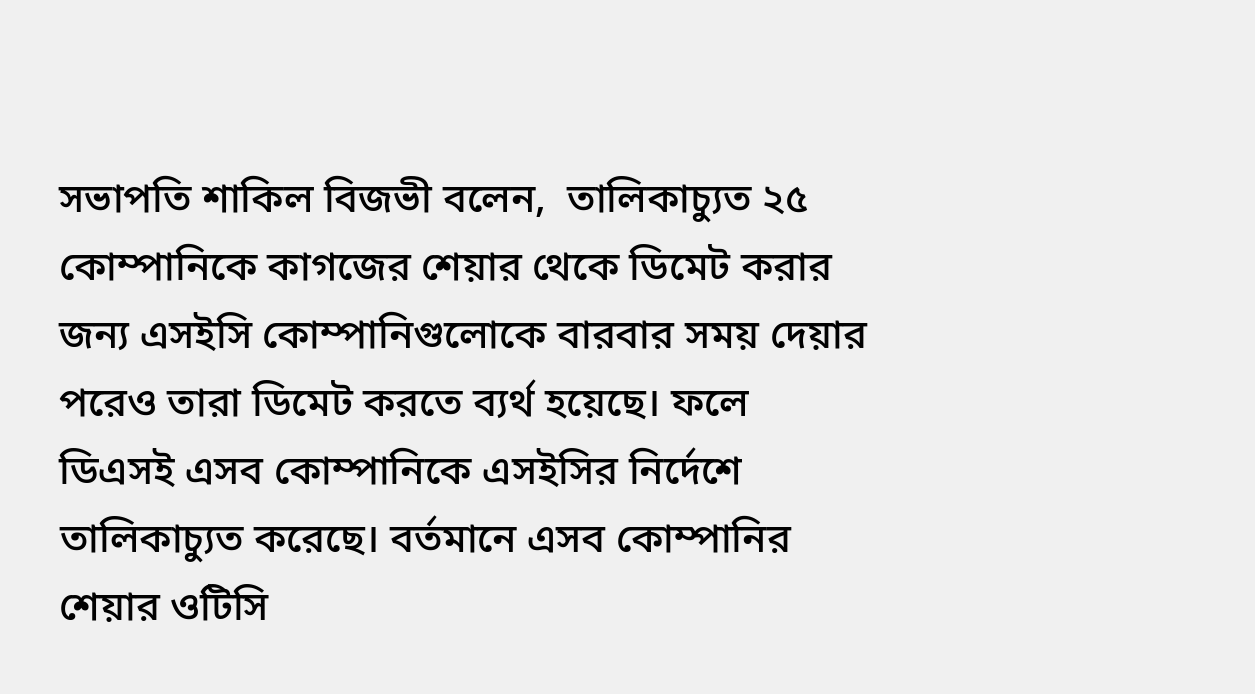সভাপতি শাকিল বিজভী বলেন,  তালিকাচ্যুত ২৫ কোম্পানিকে কাগজের শেয়ার থেকে ডিমেট করার জন্য এসইসি কোম্পানিগুলোকে বারবার সময় দেয়ার পরেও তারা ডিমেট করতে ব্যর্থ হয়েছে। ফলে ডিএসই এসব কোম্পানিকে এসইসির নির্দেশে তালিকাচ্যুত করেছে। বর্তমানে এসব কোম্পানির শেয়ার ওটিসি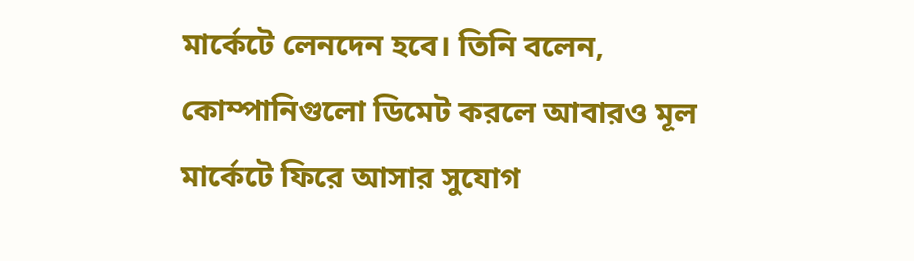মার্কেটে লেনদেন হবে। তিনি বলেন, কোম্পানিগুলো ডিমেট করলে আবারও মূল মার্কেটে ফিরে আসার সুযোগ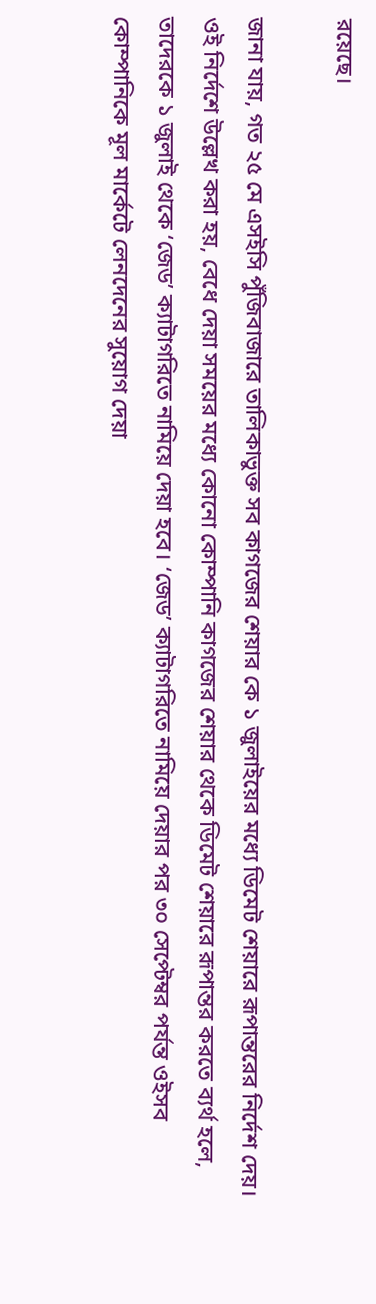রয়েছে।

জানা যায়, গত ২৫ মে এসইসি পুঁজিবাজারে তালিকাভুক্ত সব কাগজের শেয়ার কে ১ জুলাইয়ের মধ্যে ডিমেট শেয়ারে রূপান্তরের নির্দেশ দেয়। ওই নির্দেশে উল্লেখ করা হয়, বেধে দেয়া সময়ের মধ্যে কোনো কোম্পানি কাগজের শেয়ার থেকে ডিমেট শেয়ারে রূপান্তর করতে ব্যর্থ হলে, তাদেরকে ১ জুলাই থেকে ‘জেড’ ক্যাটাগরিতে নামিয়ে দেয়া হবে। ‘জেড’ ক্যাটাগরিতে নামিয়ে দেয়ার পর ৩০ সেপ্টেম্বর পর্যন্ত ওইসব কোম্পানিকে মূল মার্কেটে লেনদেনের সুয়োগ দেয়া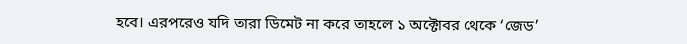হবে। এরপরেও যদি তারা ডিমেট না করে তাহলে ১ অক্টোবর থেকে ‘জেড’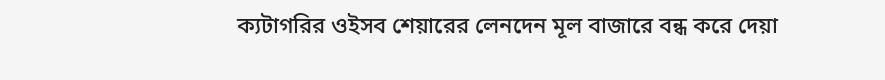ক্যটাগরির ওইসব শেয়ারের লেনদেন মূল বাজারে বন্ধ করে দেয়া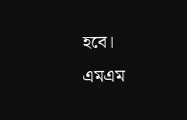হবে।
এমএম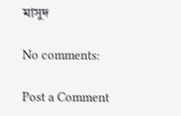মাসুদ

No comments:

Post a Comment